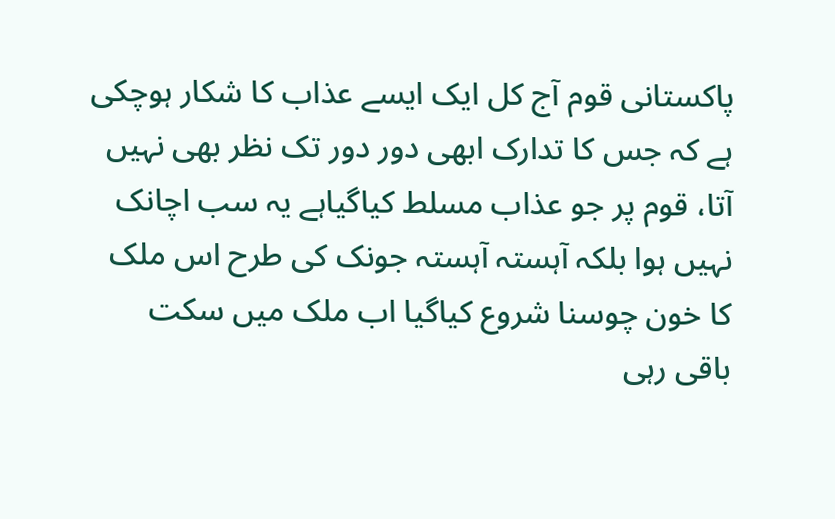پاکستانی قوم آج کل ایک ایسے عذاب کا شکار ہوچکی ہے کہ جس کا تدارک ابھی دور دور تک نظر بھی نہیں آتا، قوم پر جو عذاب مسلط کیاگیاہے یہ سب اچانک نہیں ہوا بلکہ آہستہ آہستہ جونک کی طرح اس ملک کا خون چوسنا شروع کیاگیا اب ملک میں سکت باقی رہی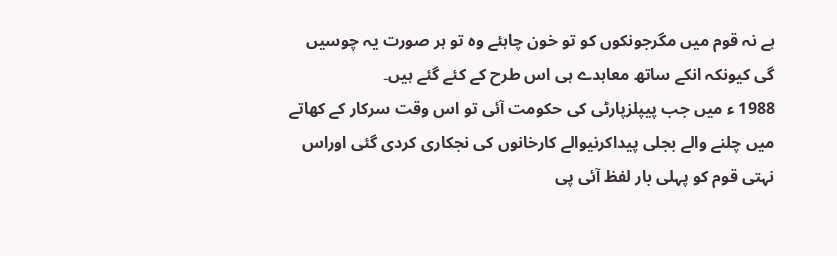ہے نہ قوم میں مگرجونکوں کو تو خون چاہئے وہ تو ہر صورت یہ چوسیں گی کیونکہ انکے ساتھ معاہدے ہی اس طرح کے کئے گئے ہیں۔
1988 ء میں جب پیپلزپارٹی کی حکومت آئی تو اس وقت سرکار کے کھاتے میں چلنے والے بجلی پیداکرنیوالے کارخانوں کی نجکاری کردی گئی اوراس نہتی قوم کو پہلی بار لفظ آئی پی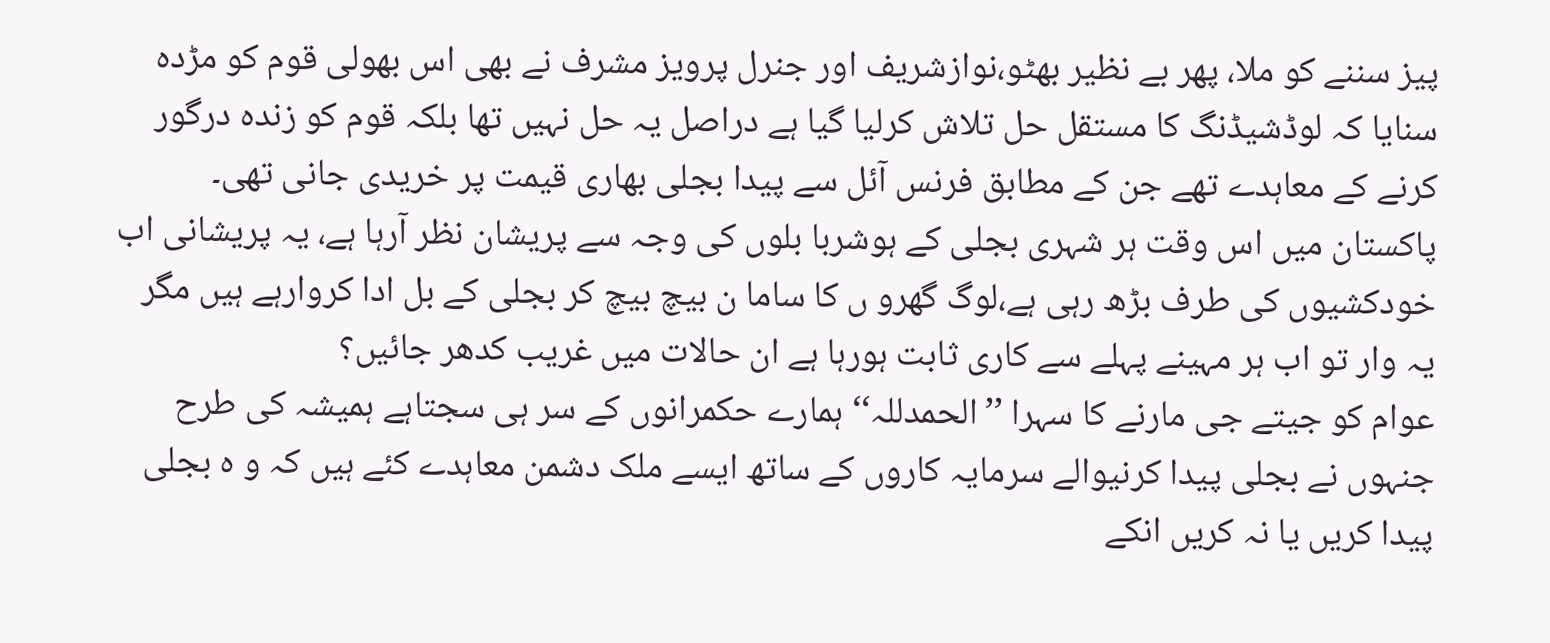پیز سننے کو ملا، پھر بے نظیر بھٹو،نوازشریف اور جنرل پرویز مشرف نے بھی اس بھولی قوم کو مڑدہ سنایا کہ لوڈشیڈنگ کا مستقل حل تلاش کرلیا گیا ہے دراصل یہ حل نہیں تھا بلکہ قوم کو زندہ درگور کرنے کے معاہدے تھے جن کے مطابق فرنس آئل سے پیدا بجلی بھاری قیمت پر خریدی جانی تھی۔
پاکستان میں اس وقت ہر شہری بجلی کے ہوشربا بلوں کی وجہ سے پریشان نظر آرہا ہے، یہ پریشانی اب خودکشیوں کی طرف بڑھ رہی ہے،لوگ گھرو ں کا ساما ن بیچ بیچ کر بجلی کے بل ادا کروارہے ہیں مگر یہ وار تو اب ہر مہینے پہلے سے کاری ثابت ہورہا ہے ان حالات میں غریب کدھر جائیں؟
عوام کو جیتے جی مارنے کا سہرا ’’الحمدللہ‘‘ ہمارے حکمرانوں کے سر ہی سجتاہے ہمیشہ کی طرح جنہوں نے بجلی پیدا کرنیوالے سرمایہ کاروں کے ساتھ ایسے ملک دشمن معاہدے کئے ہیں کہ و ہ بجلی پیدا کریں یا نہ کریں انکے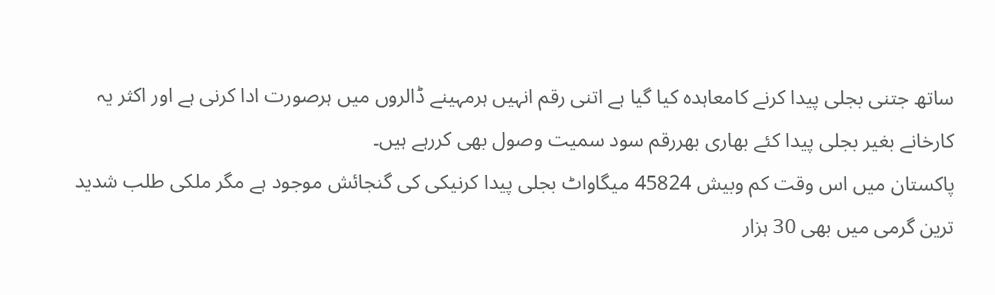ساتھ جتنی بجلی پیدا کرنے کامعاہدہ کیا گیا ہے اتنی رقم انہیں ہرمہینے ڈالروں میں ہرصورت ادا کرنی ہے اور اکثر یہ کارخانے بغیر بجلی پیدا کئے بھاری بھررقم سود سمیت وصول بھی کررہے ہیں۔
پاکستان میں اس وقت کم وبیش 45824 میگاواٹ بجلی پیدا کرنیکی کی گنجائش موجود ہے مگر ملکی طلب شدید ترین گرمی میں بھی 30 ہزار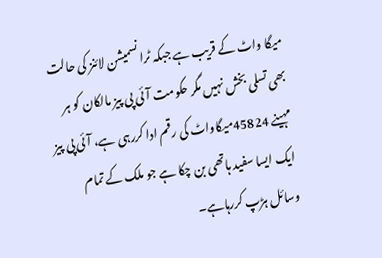میگا واٹ کے قریب ہے جبکہ ٹرانسمیشن لائنز کی حالت بھی تسلی بخش نہیں مگر حکومت آئی پی پیز مالکان کو ہر مہینے 45824میگاواٹ کی رقم ادا کررہی ہے، آئی پی پیز ایک ایسا سفید ہاتھی بن چکا ہے جو ملک کے تمام وسائل ہڑپ کررہاہے۔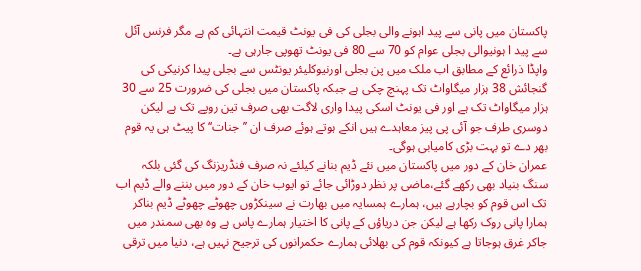پاکستان میں پانی سے پید اہونے والی بجلی کی فی یونٹ قیمت انتہائی کم ہے مگر فرنس آئل سے پید ا ہونیوالی بجلی عوام کو 70 سے 80 فی یونٹ تھوپی جارہی ہے۔
واپڈا ذرائع کے مطابق اب ملک میں پن بجلی اورنیوکلیئر یونٹس سے بجلی پیدا کرنیکی کی گنجائش 38 ہزار میگاواٹ تک پہنچ چکی ہے جبکہ پاکستان میں بجلی کی ضرورت 25 سے 30 ہزار میگاواٹ تک ہے اور فی یونٹ اسکی پیدا واری لاگت بھی صرف تین روپے تک ہے لیکن دوسری طرف جو آئی پی پیز معاہدے ہیں انکے ہوتے ہوئے صرف ان ’’جنات‘‘ کا پیٹ ہی یہ قوم بھر دے تو بہت بڑی کامیابی ہوگی۔
عمران خان کے دور میں پاکستان میں نئے ڈیم بنانے کیلئے نہ صرف فنڈریزنگ کی گئی بلکہ سنگ بنیاد بھی رکھے گئے،ماضی پر نظر دوڑائی جائے تو ایوب خان کے دور میں بننے والے ڈیم اب تک اس قوم کو بچارہے ہیں، ہمارے ہمسایہ میں بھارت نے سینکڑوں چھوٹے چھوٹے ڈیم بناکر ہمارا پانی روک رکھا ہے لیکن جن دریاؤں کے پانی کا اختیار ہمارے پاس ہے وہ بھی سمندر میں جاکر غرق ہوجاتا ہے کیونکہ قوم کی بھلائی ہمارے حکمرانوں کی ترجیح نہیں ہے، دنیا میں ترقی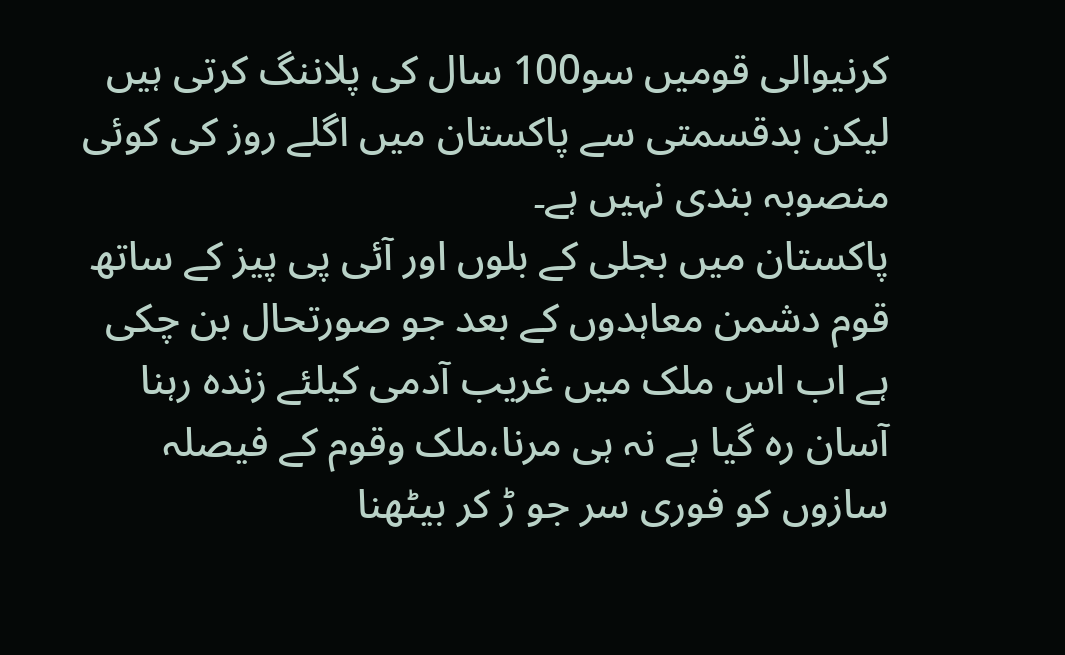کرنیوالی قومیں سو100 سال کی پلاننگ کرتی ہیں لیکن بدقسمتی سے پاکستان میں اگلے روز کی کوئی منصوبہ بندی نہیں ہے۔
پاکستان میں بجلی کے بلوں اور آئی پی پیز کے ساتھ قوم دشمن معاہدوں کے بعد جو صورتحال بن چکی ہے اب اس ملک میں غریب آدمی کیلئے زندہ رہنا آسان رہ گیا ہے نہ ہی مرنا،ملک وقوم کے فیصلہ سازوں کو فوری سر جو ڑ کر بیٹھنا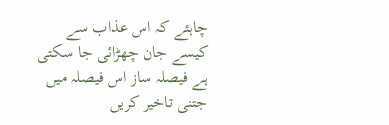چاہئے کہ اس عذاب سے کیسے جان چھڑائی جا سکتی ہے فیصلہ ساز اس فیصلہ میں جتنی تاخیر کریں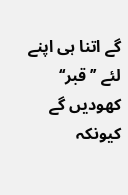گے اتنا ہی اپنے لئے ’’قبر‘‘ کھودیں گے کیونکہ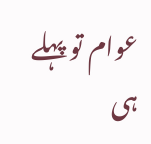عوام تو پہلے ہی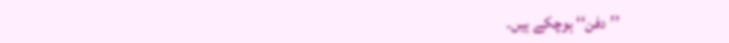’’دفن‘‘ ہوچکے ہیں۔